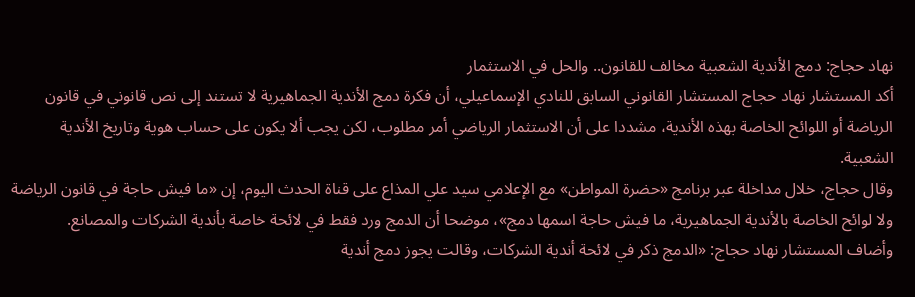نهاد حجاج: دمج الأندية الشعبية مخالف للقانون.. والحل في الاستثمار
أكد المستشار نهاد حجاج المستشار القانوني السابق للنادي الإسماعيلي، أن فكرة دمج الأندية الجماهيرية لا تستند إلى نص قانوني في قانون الرياضة أو اللوائح الخاصة بهذه الأندية، مشددا على أن الاستثمار الرياضي أمر مطلوب، لكن يجب ألا يكون على حساب هوية وتاريخ الأندية الشعبية.
وقال حجاج، خلال مداخلة عبر برنامج «حضرة المواطن» مع الإعلامي سيد علي المذاع على قناة الحدث اليوم، إن «ما فيش حاجة في قانون الرياضة ولا لوائح الخاصة بالأندية الجماهيرية، ما فيش حاجة اسمها دمج»، موضحا أن الدمج ورد فقط في لائحة خاصة بأندية الشركات والمصانع.
وأضاف المستشار نهاد حجاج: «الدمج ذكر في لائحة أندية الشركات، وقالت يجوز دمج أندية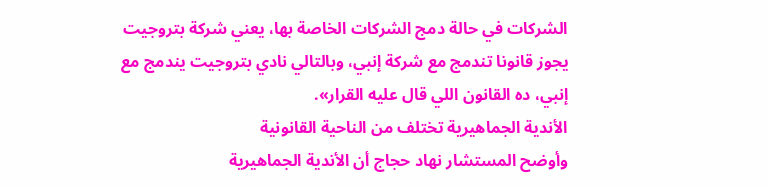الشركات في حالة دمج الشركات الخاصة بها، يعني شركة بتروجيت يجوز قانونا تندمج مع شركة إنبي، وبالتالي نادي بتروجيت يندمج مع إنبي، ده القانون اللي قال عليه القرار».
الأندية الجماهيرية تختلف من الناحية القانونية
وأوضح المستشار نهاد حجاج أن الأندية الجماهيرية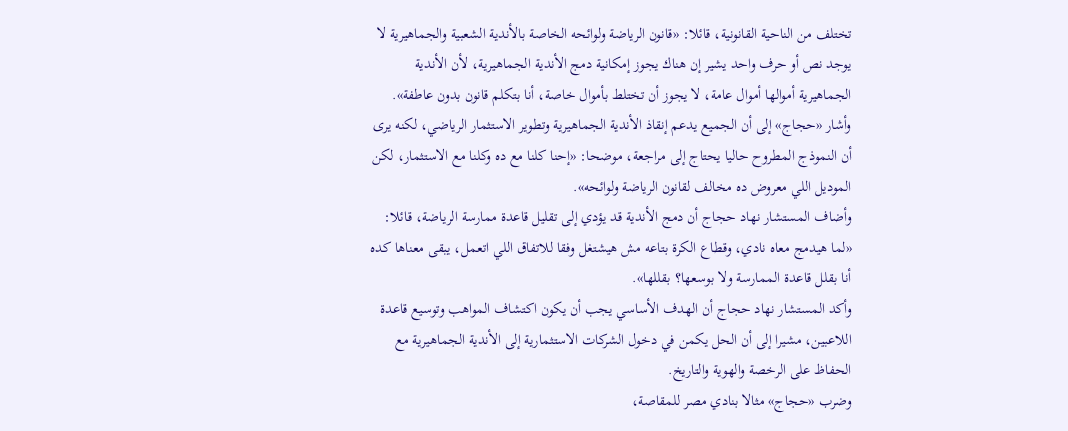تختلف من الناحية القانونية، قائلا: «قانون الرياضة ولوائحه الخاصة بالأندية الشعبية والجماهيرية لا يوجد نص أو حرف واحد يشير إن هناك يجوز إمكانية دمج الأندية الجماهيرية، لأن الأندية الجماهيرية أموالها أموال عامة، لا يجوز أن تختلط بأموال خاصة، أنا بتكلم قانون بدون عاطفة».
وأشار «حجاج» إلى أن الجميع يدعم إنقاذ الأندية الجماهيرية وتطوير الاستثمار الرياضي، لكنه يرى أن النموذج المطروح حاليا يحتاج إلى مراجعة، موضحا: «إحنا كلنا مع ده وكلنا مع الاستثمار، لكن الموديل اللي معروض ده مخالف لقانون الرياضة ولوائحه».
وأضاف المستشار نهاد حجاج أن دمج الأندية قد يؤدي إلى تقليل قاعدة ممارسة الرياضة، قائلا: «لما هيدمج معاه نادي، وقطاع الكرة بتاعه مش هيشتغل وفقا للاتفاق اللي اتعمل، يبقى معناها كده أنا بقلل قاعدة الممارسة ولا بوسعها؟ بقللها».
وأكد المستشار نهاد حجاج أن الهدف الأساسي يجب أن يكون اكتشاف المواهب وتوسيع قاعدة اللاعبين، مشيرا إلى أن الحل يكمن في دخول الشركات الاستثمارية إلى الأندية الجماهيرية مع الحفاظ على الرخصة والهوية والتاريخ.
وضرب «حجاج» مثالا بنادي مصر للمقاصة،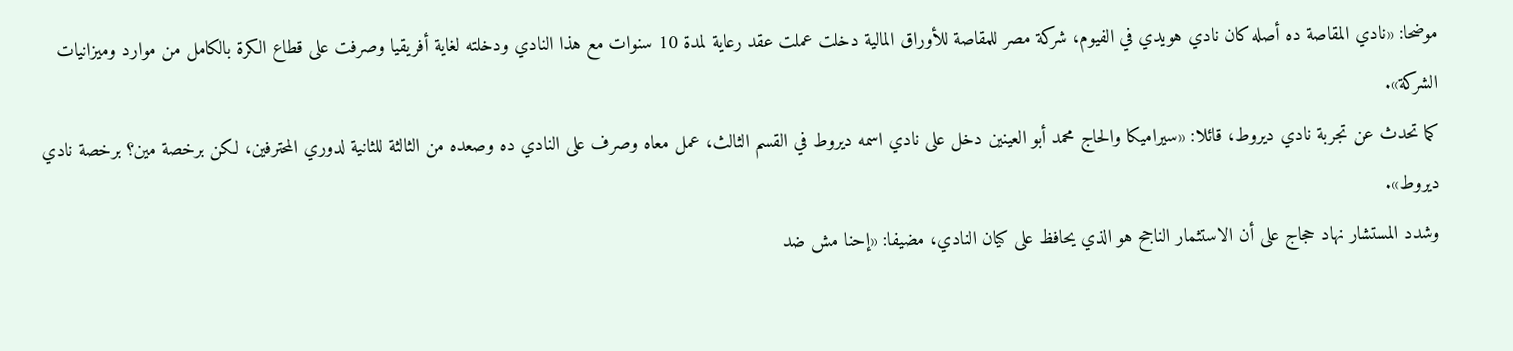موضحا: «نادي المقاصة ده أصله كان نادي هويدي في الفيوم، شركة مصر للمقاصة للأوراق المالية دخلت عملت عقد رعاية لمدة 10 سنوات مع هذا النادي ودخلته لغاية أفريقيا وصرفت على قطاع الكرة بالكامل من موارد وميزانيات الشركة».
كما تحدث عن تجربة نادي ديروط، قائلا: «سيراميكا والحاج محمد أبو العينين دخل على نادي اسمه ديروط في القسم الثالث، عمل معاه وصرف على النادي ده وصعده من الثالثة للثانية لدوري المحترفين، لكن برخصة مين؟ برخصة نادي ديروط».
وشدد المستشار نهاد حجاج على أن الاستثمار الناجح هو الذي يحافظ على كيان النادي، مضيفا: «إحنا مش ضد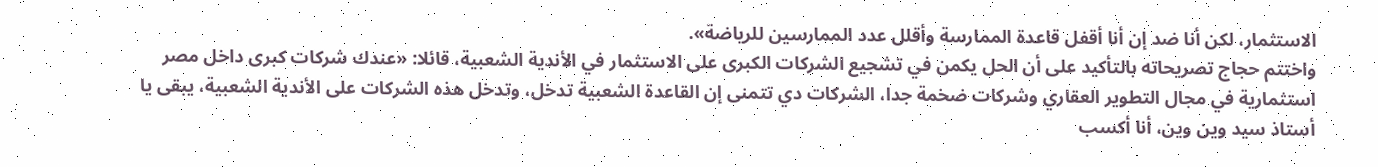الاستثمار، لكن أنا ضد إن أنا أقفل قاعدة الممارسة وأقلل عدد الممارسين للرياضة».
واختتم حجاج تصريحاته بالتأكيد على أن الحل يكمن في تشجيع الشركات الكبرى على الاستثمار في الأندية الشعبية، قائلا: «عندك شركات كبرى داخل مصر استثمارية في مجال التطوير العقاري وشركات ضخمة جدا، الشركات دي تتمنى إن القاعدة الشعبية تدخل، وتدخل هذه الشركات على الأندية الشعبية، يبقى يا أستاذ سيد وين وين، أنا أكسب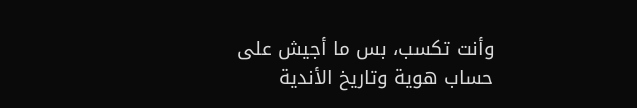وأنت تكسب، بس ما أجيش على حساب هوية وتاريخ الأندية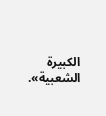الكبيرة الشعبية».